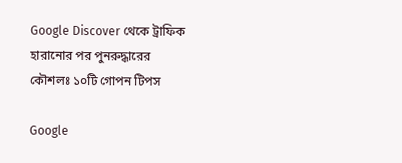Google Discover থেকে ট্রাফিক হারানোর পর পুনরুদ্ধারের কৌশলঃ ১০টি গোপন টিপস

Google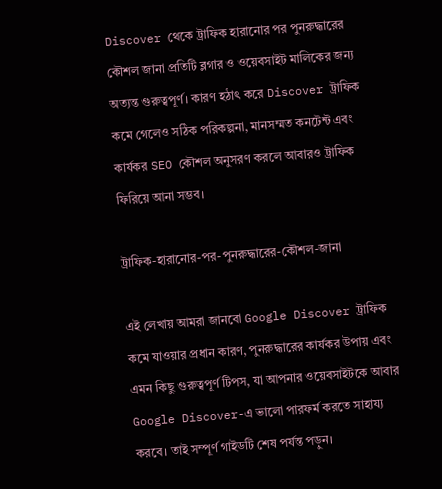Discover থেকে ট্রাফিক হারানোর পর পুনরুদ্ধারের কৌশল জানা প্রতিটি ব্লগার ও ওয়েবসাইট মালিকের জন্য অত্যন্ত গুরুত্বপূর্ণ। কারণ হঠাৎ করে Discover ট্রাফিক কমে গেলেও সঠিক পরিকল্পনা, মানসম্মত কনটেন্ট এবং কার্যকর SEO কৌশল অনুসরণ করলে আবারও ট্রাফিক ফিরিয়ে আনা সম্ভব।

ট্রাফিক-হারানোর-পর-পুনরুদ্ধারের-কৌশল-জানা

এই লেখায় আমরা জানবো Google Discover ট্রাফিক কমে যাওয়ার প্রধান কারণ, পুনরুদ্ধারের কার্যকর উপায় এবং এমন কিছু গুরুত্বপূর্ণ টিপস, যা আপনার ওয়েবসাইটকে আবার Google Discover-এ ভালো পারফর্ম করতে সাহায্য করবে। তাই সম্পূর্ণ গাইডটি শেষ পর্যন্ত পড়ুন।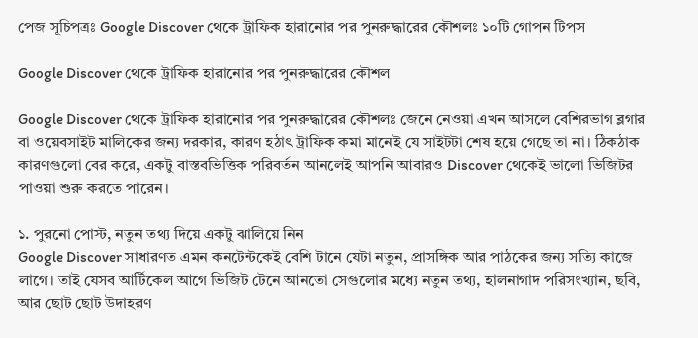পেজ সূচিপত্রঃ Google Discover থেকে ট্রাফিক হারানোর পর পুনরুদ্ধারের কৌশলঃ ১০টি গোপন টিপস

Google Discover থেকে ট্রাফিক হারানোর পর পুনরুদ্ধারের কৌশল

Google Discover থেকে ট্রাফিক হারানোর পর পুনরুদ্ধারের কৌশলঃ জেনে নেওয়া এখন আসলে বেশিরভাগ ব্লগার বা ওয়েবসাইট মালিকের জন্য দরকার, কারণ হঠাৎ ট্রাফিক কমা মানেই যে সাইটটা শেষ হয়ে গেছে তা না। ঠিকঠাক কারণগুলো বের করে, একটু বাস্তবভিত্তিক পরিবর্তন আনলেই আপনি আবারও Discover থেকেই ভালো ভিজিটর পাওয়া শুরু করতে পারেন।

১. পুরনো পোস্ট, নতুন তথ্য দিয়ে একটু ঝালিয়ে নিন
Google Discover সাধারণত এমন কনটেন্টকেই বেশি টানে যেটা নতুন, প্রাসঙ্গিক আর পাঠকের জন্য সত্যি কাজে লাগে। তাই যেসব আর্টিকেল আগে ভিজিট টেনে আনতো সেগুলোর মধ্যে নতুন তথ্য, হালনাগাদ পরিসংখ্যান, ছবি, আর ছোট ছোট উদাহরণ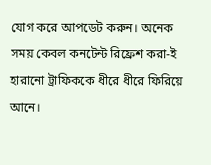যোগ করে আপডেট করুন। অনেক সময় কেবল কনটেন্ট রিফ্রেশ করা-ই হারানো ট্রাফিককে ধীরে ধীরে ফিরিয়ে আনে।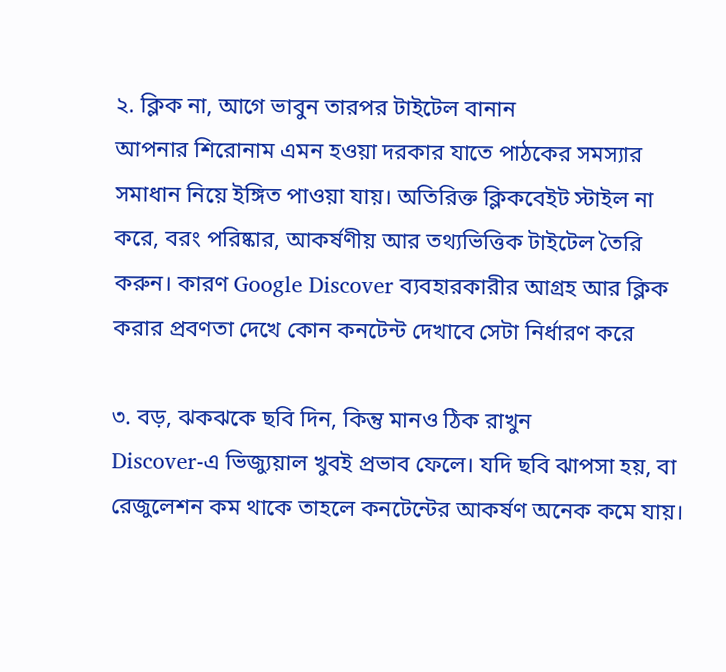২. ক্লিক না, আগে ভাবুন তারপর টাইটেল বানান
আপনার শিরোনাম এমন হওয়া দরকার যাতে পাঠকের সমস্যার সমাধান নিয়ে ইঙ্গিত পাওয়া যায়। অতিরিক্ত ক্লিকবেইট স্টাইল না করে, বরং পরিষ্কার, আকর্ষণীয় আর তথ্যভিত্তিক টাইটেল তৈরি করুন। কারণ Google Discover ব্যবহারকারীর আগ্রহ আর ক্লিক করার প্রবণতা দেখে কোন কনটেন্ট দেখাবে সেটা নির্ধারণ করে

৩. বড়, ঝকঝকে ছবি দিন, কিন্তু মানও ঠিক রাখুন
Discover-এ ভিজ্যুয়াল খুবই প্রভাব ফেলে। যদি ছবি ঝাপসা হয়, বা রেজুলেশন কম থাকে তাহলে কনটেন্টের আকর্ষণ অনেক কমে যায়।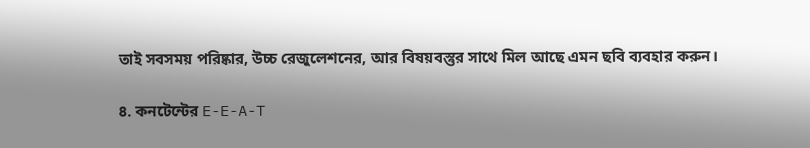তাই সবসময় পরিষ্কার, উচ্চ রেজুলেশনের, আর বিষয়বস্তুর সাথে মিল আছে এমন ছবি ব্যবহার করুন।

৪. কনটেন্টের E-E-A-T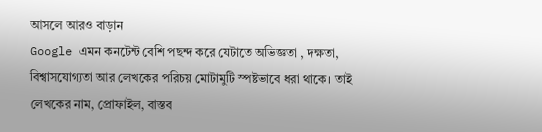আসলে আরও বাড়ান
Google এমন কনটেন্ট বেশি পছন্দ করে যেটাতে অভিজ্ঞতা , দক্ষতা, বিশ্বাসযোগ্যতা আর লেখকের পরিচয় মোটামুটি স্পষ্টভাবে ধরা থাকে। তাই লেখকের নাম, প্রোফাইল, বাস্তব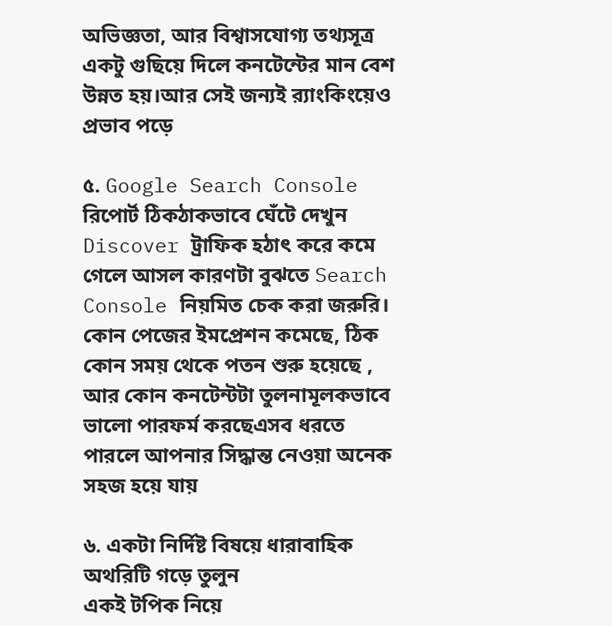অভিজ্ঞতা, আর বিশ্বাসযোগ্য তথ্যসূত্র একটু গুছিয়ে দিলে কনটেন্টের মান বেশ উন্নত হয়।আর সেই জন্যই র‍্যাংকিংয়েও প্রভাব পড়ে

৫. Google Search Console রিপোর্ট ঠিকঠাকভাবে ঘেঁটে দেখুন
Discover ট্রাফিক হঠাৎ করে কমে গেলে আসল কারণটা বুঝতে Search Console নিয়মিত চেক করা জরুরি। কোন পেজের ইমপ্রেশন কমেছে, ঠিক কোন সময় থেকে পতন শুরু হয়েছে , আর কোন কনটেন্টটা তুলনামূলকভাবে ভালো পারফর্ম করছেএসব ধরতে পারলে আপনার সিদ্ধান্ত নেওয়া অনেক সহজ হয়ে যায়

৬. একটা নির্দিষ্ট বিষয়ে ধারাবাহিক অথরিটি গড়ে তুলুন
একই টপিক নিয়ে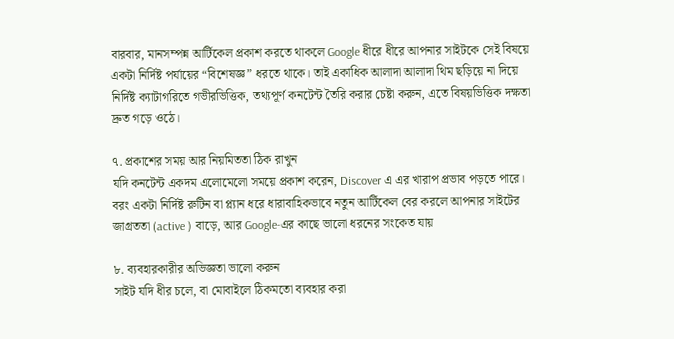বারবার, মানসম্পন্ন আর্টিকেল প্রকাশ করতে থাকলে Google ধীরে ধীরে আপনার সাইটকে সেই বিষয়ে একটা নির্দিষ্ট পর্যায়ের “বিশেষজ্ঞ” ধরতে থাকে। তাই একাধিক আলাদা আলাদা থিম ছড়িয়ে না দিয়ে নির্দিষ্ট ক্যাটাগরিতে গভীরভিত্তিক, তথ্যপূর্ণ কনটেন্ট তৈরি করার চেষ্টা করুন, এতে বিষয়ভিত্তিক দক্ষতা দ্রুত গড়ে ওঠে।

৭. প্রকাশের সময় আর নিয়মিততা ঠিক রাখুন
যদি কনটেন্ট একদম এলোমেলো সময়ে প্রকাশ করেন, Discover এ এর খারাপ প্রভাব পড়তে পারে। বরং একটা নির্দিষ্ট রুটিন বা প্ল্যান ধরে ধারাবাহিকভাবে নতুন আর্টিকেল বের করলে আপনার সাইটের জাগ্রততা (active ) বাড়ে, আর Google-এর কাছে ভালো ধরনের সংকেত যায়

৮. ব্যবহারকারীর অভিজ্ঞতা ভালো করুন
সাইট যদি ধীর চলে, বা মোবাইলে ঠিকমতো ব্যবহার করা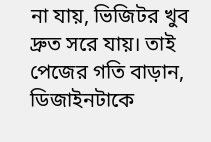না যায়, ভিজিটর খুব দ্রুত সরে যায়। তাই পেজের গতি বাড়ান, ডিজাইনটাকে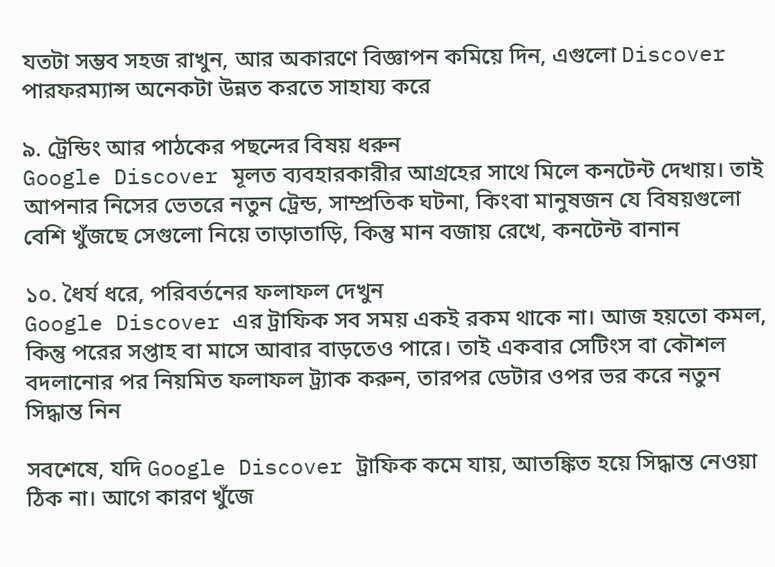যতটা সম্ভব সহজ রাখুন, আর অকারণে বিজ্ঞাপন কমিয়ে দিন, এগুলো Discover পারফরম্যান্স অনেকটা উন্নত করতে সাহায্য করে

৯. ট্রেন্ডিং আর পাঠকের পছন্দের বিষয় ধরুন
Google Discover মূলত ব্যবহারকারীর আগ্রহের সাথে মিলে কনটেন্ট দেখায়। তাই আপনার নিসের ভেতরে নতুন ট্রেন্ড, সাম্প্রতিক ঘটনা, কিংবা মানুষজন যে বিষয়গুলো বেশি খুঁজছে সেগুলো নিয়ে তাড়াতাড়ি, কিন্তু মান বজায় রেখে, কনটেন্ট বানান

১০. ধৈর্য ধরে, পরিবর্তনের ফলাফল দেখুন
Google Discover এর ট্রাফিক সব সময় একই রকম থাকে না। আজ হয়তো কমল, কিন্তু পরের সপ্তাহ বা মাসে আবার বাড়তেও পারে। তাই একবার সেটিংস বা কৌশল বদলানোর পর নিয়মিত ফলাফল ট্র্যাক করুন, তারপর ডেটার ওপর ভর করে নতুন সিদ্ধান্ত নিন

সবশেষে, যদি Google Discover ট্রাফিক কমে যায়, আতঙ্কিত হয়ে সিদ্ধান্ত নেওয়া ঠিক না। আগে কারণ খুঁজে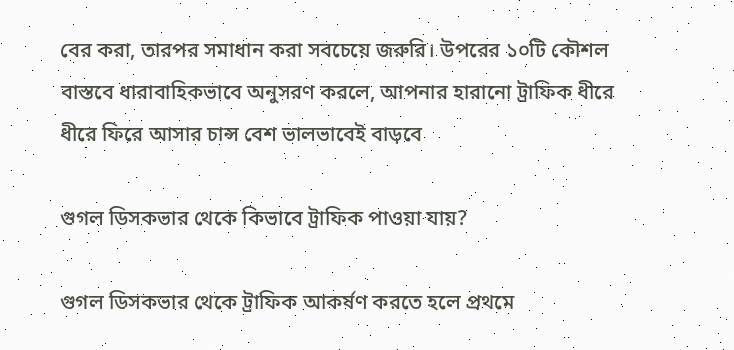বের করা, তারপর সমাধান করা সবচেয়ে জরুরি। উপরের ১০টি কৌশল বাস্তবে ধারাবাহিকভাবে অনুসরণ করলে, আপনার হারানো ট্রাফিক ধীরে ধীরে ফিরে আসার চান্স বেশ ভালভাবেই বাড়বে

গুগল ডিসকভার থেকে কিভাবে ট্রাফিক পাওয়া যায়?

গুগল ডিসকভার থেকে ট্রাফিক আকর্ষণ করতে হলে প্রথমে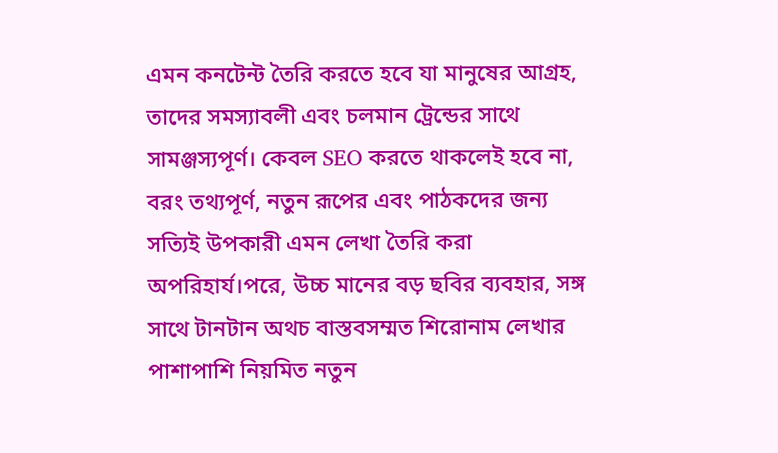এমন কনটেন্ট তৈরি করতে হবে যা মানুষের আগ্রহ, তাদের সমস্যাবলী এবং চলমান ট্রেন্ডের সাথে সামঞ্জস্যপূর্ণ। কেবল SEO করতে থাকলেই হবে না, বরং তথ্যপূর্ণ, নতুন রূপের এবং পাঠকদের জন্য সত্যিই উপকারী এমন লেখা তৈরি করা অপরিহার্য।পরে, উচ্চ মানের বড় ছবির ব্যবহার, সঙ্গ সাথে টানটান অথচ বাস্তবসম্মত শিরোনাম লেখার পাশাপাশি নিয়মিত নতুন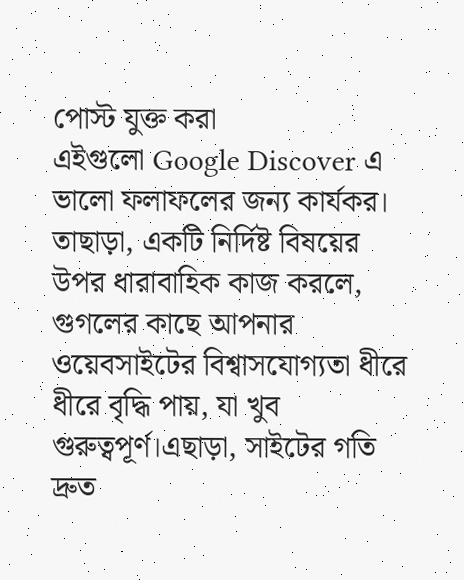পোস্ট যুক্ত করা
এইগুলো Google Discover এ ভালো ফলাফলের জন্য কার্যকর। তাছাড়া, একটি নির্দিষ্ট বিষয়ের উপর ধারাবাহিক কাজ করলে, গুগলের কাছে আপনার ওয়েবসাইটের বিশ্বাসযোগ্যতা ধীরে ধীরে বৃদ্ধি পায়, যা খুব গুরুত্বপূর্ণ।এছাড়া, সাইটের গতি দ্রুত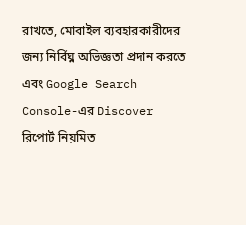রাখতে, মোবাইল ব্যবহারকারীদের জন্য নির্বিঘ্ন অভিজ্ঞতা প্রদান করতে এবং Google Search Console-এর Discover রিপোর্ট নিয়মিত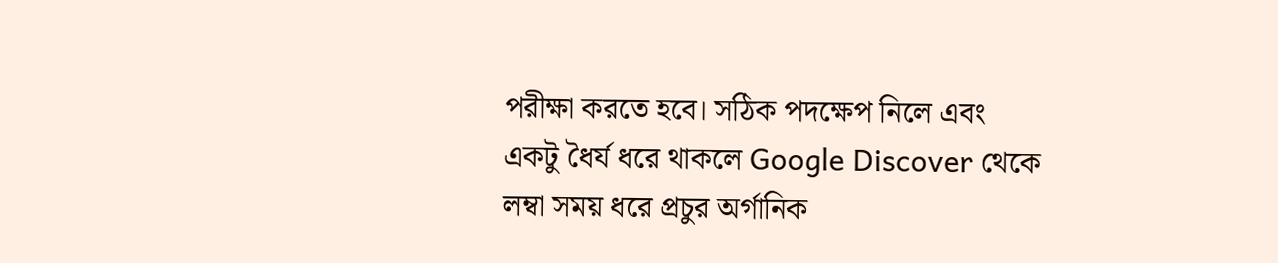পরীক্ষা করতে হবে। সঠিক পদক্ষেপ নিলে এবং একটু ধৈর্য ধরে থাকলে Google Discover থেকে লম্বা সময় ধরে প্রচুর অর্গানিক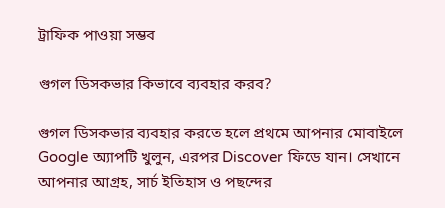ট্রাফিক পাওয়া সম্ভব

গুগল ডিসকভার কিভাবে ব্যবহার করব?

গুগল ডিসকভার ব্যবহার করতে হলে প্রথমে আপনার মোবাইলে Google অ্যাপটি খুলুন, এরপর Discover ফিডে যান। সেখানে আপনার আগ্রহ, সার্চ ইতিহাস ও পছন্দের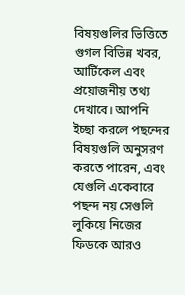বিষয়গুলির ভিত্তিতে গুগল বিভিন্ন খবর, আর্টিকেল এবং প্রয়োজনীয় তথ্য দেখাবে। আপনি ইচ্ছা করলে পছন্দের বিষয়গুলি অনুসরণ করতে পারেন, এবং যেগুলি একেবারে পছন্দ নয় সেগুলি লুকিয়ে নিজের ফিডকে আরও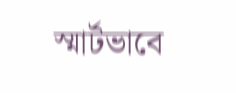স্মার্টভাবে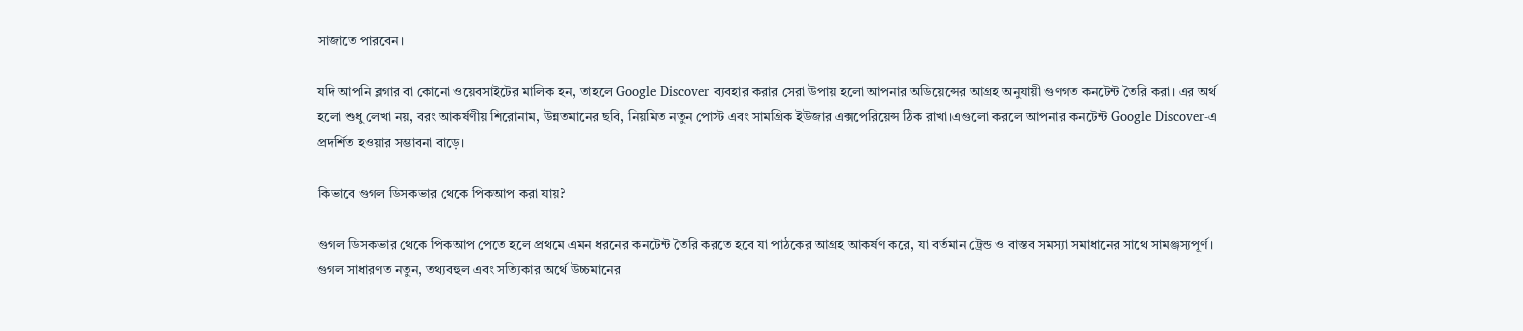সাজাতে পারবেন।

যদি আপনি ব্লগার বা কোনো ওয়েবসাইটের মালিক হন, তাহলে Google Discover ব্যবহার করার সেরা উপায় হলো আপনার অডিয়েন্সের আগ্রহ অনুযায়ী গুণগত কনটেন্ট তৈরি করা। এর অর্থ হলো শুধু লেখা নয়, বরং আকর্ষণীয় শিরোনাম, উন্নতমানের ছবি, নিয়মিত নতুন পোস্ট এবং সামগ্রিক ইউজার এক্সপেরিয়েন্স ঠিক রাখা।এগুলো করলে আপনার কনটেন্ট Google Discover-এ প্রদর্শিত হওয়ার সম্ভাবনা বাড়ে।

কিভাবে গুগল ডিসকভার থেকে পিকআপ করা যায়?

গুগল ডিসকভার থেকে পিকআপ পেতে হলে প্রথমে এমন ধরনের কনটেন্ট তৈরি করতে হবে যা পাঠকের আগ্রহ আকর্ষণ করে, যা বর্তমান ট্রেন্ড ও বাস্তব সমস্যা সমাধানের সাথে সামঞ্জস্যপূর্ণ। গুগল সাধারণত নতুন, তথ্যবহুল এবং সত্যিকার অর্থে উচ্চমানের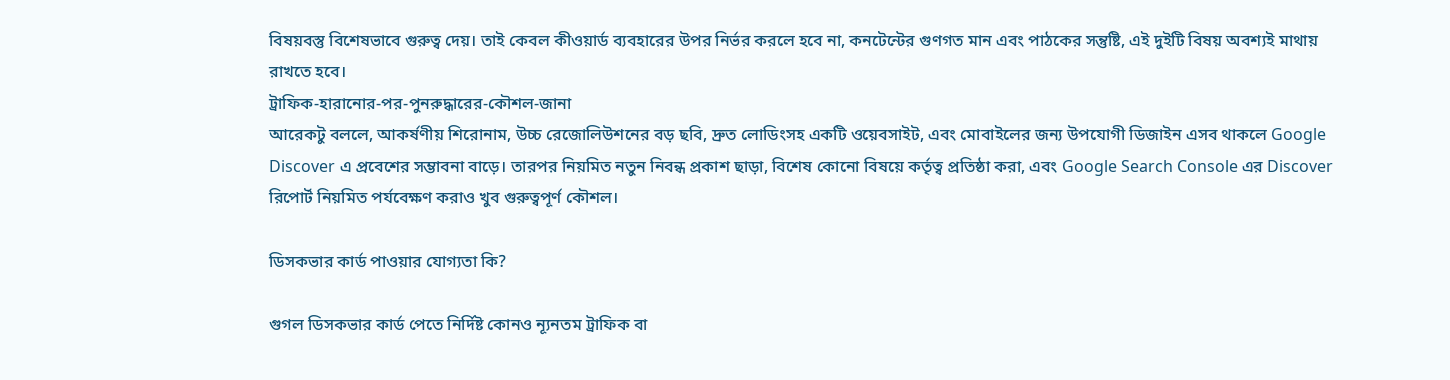বিষয়বস্তু বিশেষভাবে গুরুত্ব দেয়। তাই কেবল কীওয়ার্ড ব্যবহারের উপর নির্ভর করলে হবে না, কনটেন্টের গুণগত মান এবং পাঠকের সন্তুষ্টি, এই দুইটি বিষয় অবশ্যই মাথায় রাখতে হবে।
ট্রাফিক-হারানোর-পর-পুনরুদ্ধারের-কৌশল-জানা
আরেকটু বললে, আকর্ষণীয় শিরোনাম, উচ্চ রেজোলিউশনের বড় ছবি, দ্রুত লোডিংসহ একটি ওয়েবসাইট, এবং মোবাইলের জন্য উপযোগী ডিজাইন এসব থাকলে Google Discover এ প্রবেশের সম্ভাবনা বাড়ে। তারপর নিয়মিত নতুন নিবন্ধ প্রকাশ ছাড়া, বিশেষ কোনো বিষয়ে কর্তৃত্ব প্রতিষ্ঠা করা, এবং Google Search Console এর Discover রিপোর্ট নিয়মিত পর্যবেক্ষণ করাও খুব গুরুত্বপূর্ণ কৌশল।

ডিসকভার কার্ড পাওয়ার যোগ্যতা কি?

গুগল ডিসকভার কার্ড পেতে নির্দিষ্ট কোনও ন্যূনতম ট্রাফিক বা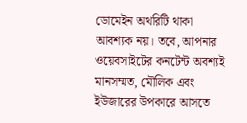ডোমেইন অথরিটি থাকা আবশ্যক নয়। তবে, আপনার ওয়েবসাইটের কনটেন্ট অবশ্যই মানসম্মত, মৌলিক এবং ইউজারের উপকারে আসতে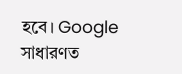হবে। Google সাধারণত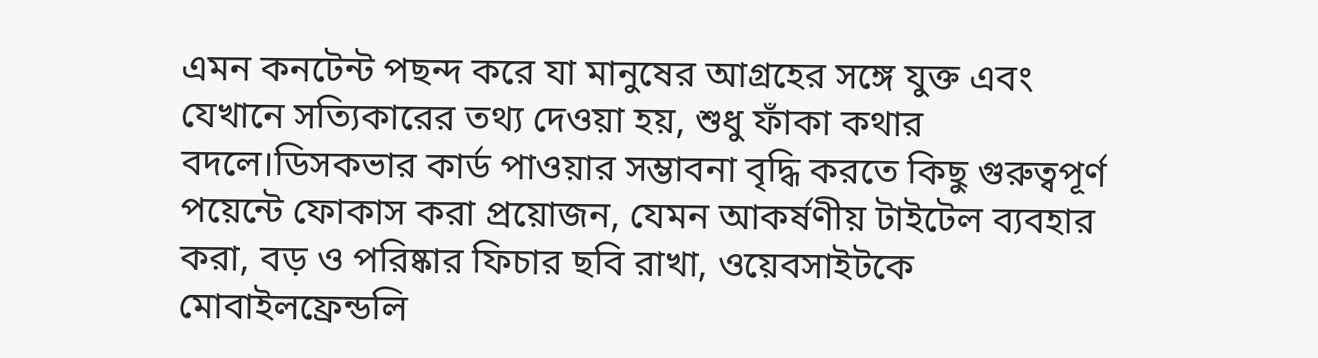এমন কনটেন্ট পছন্দ করে যা মানুষের আগ্রহের সঙ্গে যুক্ত এবং যেখানে সত্যিকারের তথ্য দেওয়া হয়, শুধু ফাঁকা কথার বদলে।ডিসকভার কার্ড পাওয়ার সম্ভাবনা বৃদ্ধি করতে কিছু গুরুত্বপূর্ণ পয়েন্টে ফোকাস করা প্রয়োজন, যেমন আকর্ষণীয় টাইটেল ব্যবহার করা, বড় ও পরিষ্কার ফিচার ছবি রাখা, ওয়েবসাইটকে মোবাইলফ্রেন্ডলি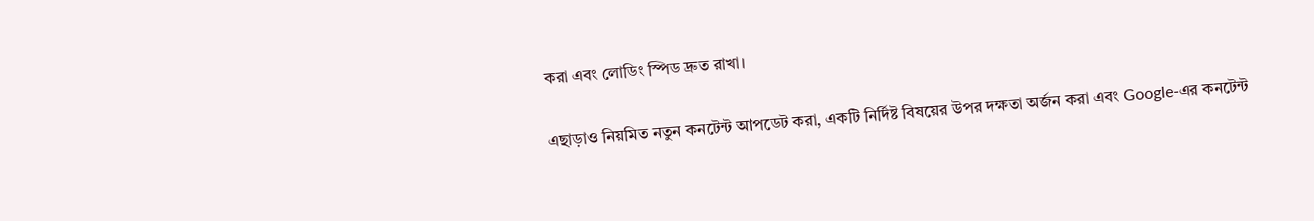করা এবং লোডিং স্পিড দ্রুত রাখা।

এছাড়াও নিয়মিত নতুন কনটেন্ট আপডেট করা, একটি নির্দিষ্ট বিষয়ের উপর দক্ষতা অর্জন করা এবং Google-এর কনটেন্ট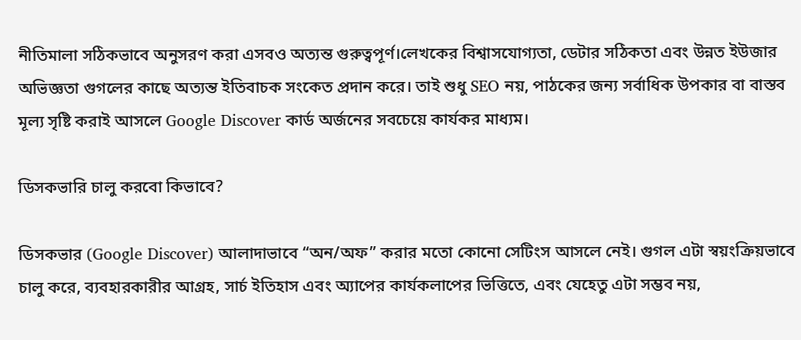নীতিমালা সঠিকভাবে অনুসরণ করা এসবও অত্যন্ত গুরুত্বপূর্ণ।লেখকের বিশ্বাসযোগ্যতা, ডেটার সঠিকতা এবং উন্নত ইউজার অভিজ্ঞতা গুগলের কাছে অত্যন্ত ইতিবাচক সংকেত প্রদান করে। তাই শুধু SEO নয়, পাঠকের জন্য সর্বাধিক উপকার বা বাস্তব মূল্য সৃষ্টি করাই আসলে Google Discover কার্ড অর্জনের সবচেয়ে কার্যকর মাধ্যম।

ডিসকভারি চালু করবো কিভাবে?

ডিসকভার (Google Discover) আলাদাভাবে “অন/অফ” করার মতো কোনো সেটিংস আসলে নেই। গুগল এটা স্বয়ংক্রিয়ভাবে চালু করে, ব্যবহারকারীর আগ্রহ, সার্চ ইতিহাস এবং অ্যাপের কার্যকলাপের ভিত্তিতে, এবং যেহেতু এটা সম্ভব নয়,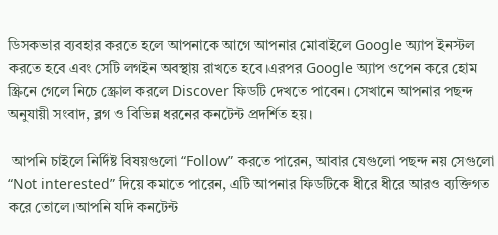ডিসকভার ব্যবহার করতে হলে আপনাকে আগে আপনার মোবাইলে Google অ্যাপ ইনস্টল করতে হবে এবং সেটি লগইন অবস্থায় রাখতে হবে।এরপর Google অ্যাপ ওপেন করে হোম স্ক্রিনে গেলে নিচে স্ক্রোল করলে Discover ফিডটি দেখতে পাবেন। সেখানে আপনার পছন্দ অনুযায়ী সংবাদ, ব্লগ ও বিভিন্ন ধরনের কনটেন্ট প্রদর্শিত হয়।

 আপনি চাইলে নির্দিষ্ট বিষয়গুলো “Follow” করতে পারেন, আবার যেগুলো পছন্দ নয় সেগুলো “Not interested” দিয়ে কমাতে পারেন, এটি আপনার ফিডটিকে ধীরে ধীরে আরও ব্যক্তিগত করে তোলে।আপনি যদি কনটেন্ট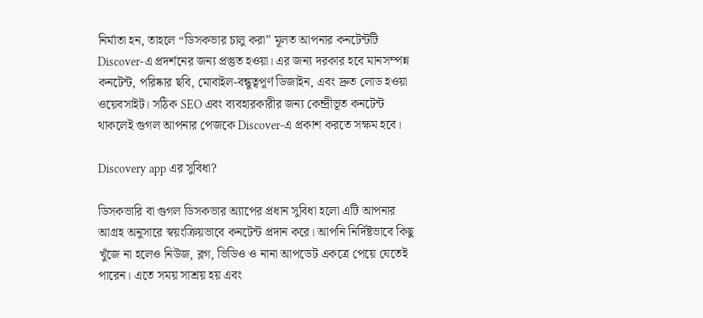নির্মাতা হন, তাহলে “ডিসকভার চালু করা” মূলত আপনার কনটেন্টটি Discover-এ প্রদর্শনের জন্য প্রস্তুত হওয়া। এর জন্য দরকার হবে মানসম্পন্ন কনটেন্ট, পরিষ্কার ছবি, মোবাইল-বন্ধুত্বপূর্ণ ডিজাইন, এবং দ্রুত লোড হওয়া ওয়েবসাইট। সঠিক SEO এবং ব্যবহারকারীর জন্য কেন্দ্রীভূত কনটেন্ট থাকলেই গুগল আপনার পেজকে Discover-এ প্রকাশ করতে সক্ষম হবে।

Discovery app এর সুবিধা?

ডিসকভারি বা গুগল ডিসকভার অ্যাপের প্রধান সুবিধা হলো এটি আপনার আগ্রহ অনুসারে স্বয়ংক্রিয়ভাবে কনটেন্ট প্রদান করে। আপনি নির্দিষ্টভাবে কিছু খুঁজে না হলেও নিউজ, ব্লগ, ভিডিও ও নানা আপডেট একত্রে পেয়ে যেতেই পারেন। এতে সময় সাশ্রয় হয় এবং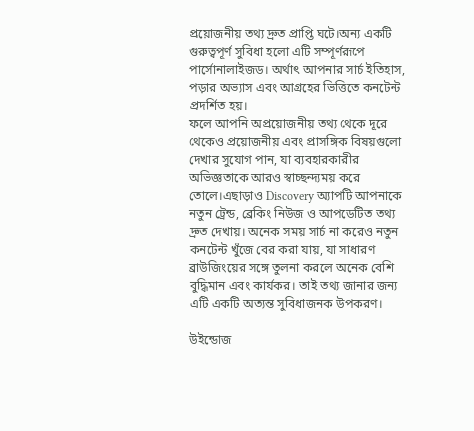প্রয়োজনীয় তথ্য দ্রুত প্রাপ্তি ঘটে।অন্য একটি গুরুত্বপূর্ণ সুবিধা হলো এটি সম্পূর্ণরূপে পার্সোনালাইজড। অর্থাৎ আপনার সার্চ ইতিহাস, পড়ার অভ্যাস এবং আগ্রহের ভিত্তিতে কনটেন্ট প্রদর্শিত হয়।
ফলে আপনি অপ্রয়োজনীয় তথ্য থেকে দূরে থেকেও প্রয়োজনীয় এবং প্রাসঙ্গিক বিষয়গুলো দেখার সুযোগ পান, যা ব্যবহারকারীর অভিজ্ঞতাকে আরও স্বাচ্ছন্দ্যময় করে তোলে।এছাড়াও Discovery অ্যাপটি আপনাকে নতুন ট্রেন্ড, ব্রেকিং নিউজ ও আপডেটিত তথ্য দ্রুত দেখায়। অনেক সময় সার্চ না করেও নতুন কনটেন্ট খুঁজে বের করা যায়, যা সাধারণ ব্রাউজিংয়ের সঙ্গে তুলনা করলে অনেক বেশি বুদ্ধিমান এবং কার্যকর। তাই তথ্য জানার জন্য এটি একটি অত্যন্ত সুবিধাজনক উপকরণ।

উইন্ডোজ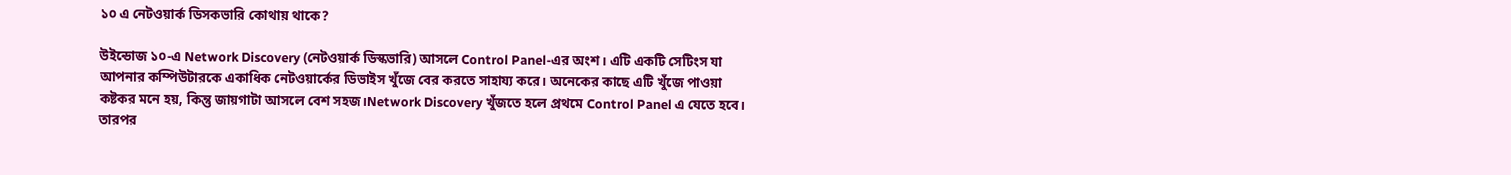১০ এ নেটওয়ার্ক ডিসকভারি কোথায় থাকে?

উইন্ডোজ ১০-এ Network Discovery (নেটওয়ার্ক ডিস্কভারি) আসলে Control Panel-এর অংশ। এটি একটি সেটিংস যা আপনার কম্পিউটারকে একাধিক নেটওয়ার্কের ডিভাইস খুঁজে বের করতে সাহায্য করে। অনেকের কাছে এটি খুঁজে পাওয়া কষ্টকর মনে হয়, কিন্তু জায়গাটা আসলে বেশ সহজ।Network Discovery খুঁজতে হলে প্রথমে Control Panel এ যেতে হবে। তারপর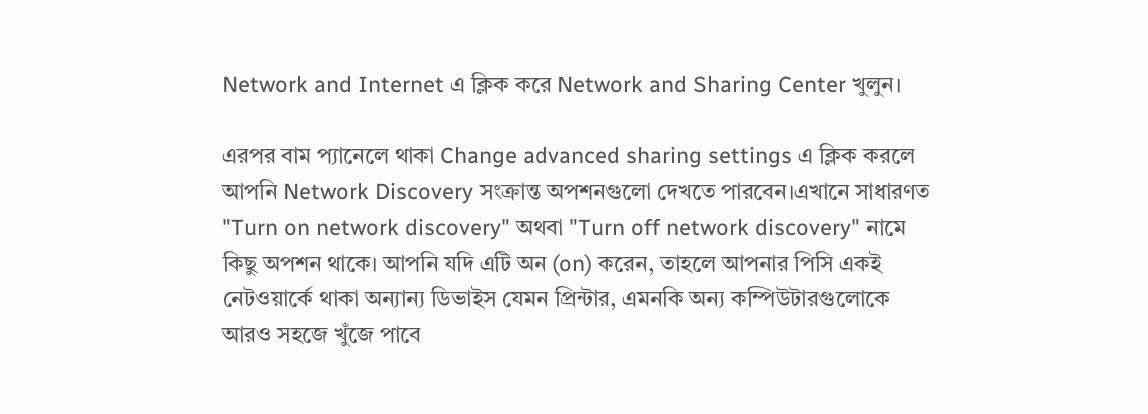Network and Internet এ ক্লিক করে Network and Sharing Center খুলুন।

এরপর বাম প্যানেলে থাকা Change advanced sharing settings এ ক্লিক করলে আপনি Network Discovery সংক্রান্ত অপশনগুলো দেখতে পারবেন।এখানে সাধারণত "Turn on network discovery" অথবা "Turn off network discovery" নামে কিছু অপশন থাকে। আপনি যদি এটি অন (on) করেন, তাহলে আপনার পিসি একই নেটওয়ার্কে থাকা অন্যান্য ডিভাইস যেমন প্রিন্টার, এমনকি অন্য কম্পিউটারগুলোকে আরও সহজে খুঁজে পাবে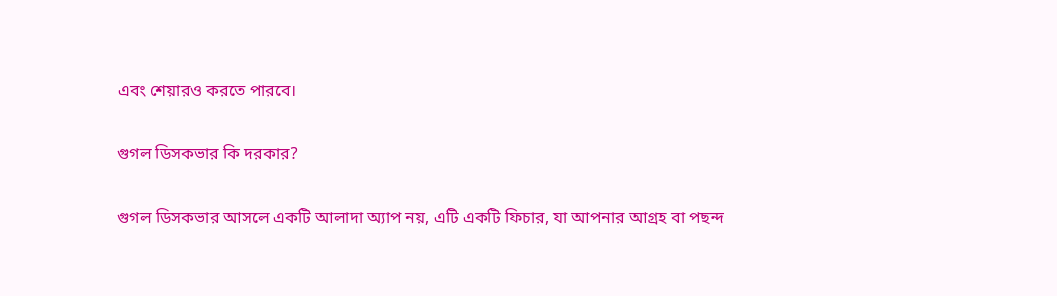এবং শেয়ারও করতে পারবে।

গুগল ডিসকভার কি দরকার?

গুগল ডিসকভার আসলে একটি আলাদা অ্যাপ নয়, এটি একটি ফিচার, যা আপনার আগ্রহ বা পছন্দ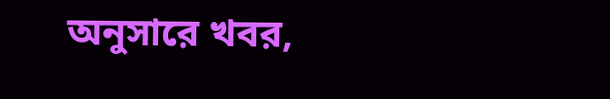অনুসারে খবর,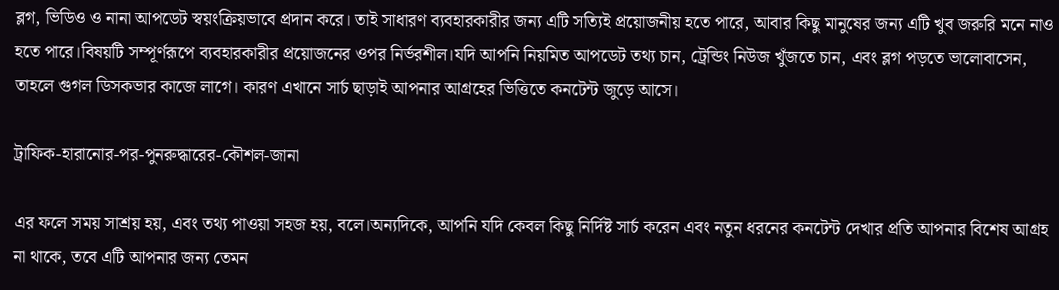ব্লগ, ভিডিও ও নানা আপডেট স্বয়ংক্রিয়ভাবে প্রদান করে। তাই সাধারণ ব্যবহারকারীর জন্য এটি সত্যিই প্রয়োজনীয় হতে পারে, আবার কিছু মানুষের জন্য এটি খুব জরুরি মনে নাও হতে পারে।বিষয়টি সম্পূর্ণরূপে ব্যবহারকারীর প্রয়োজনের ওপর নির্ভরশীল।যদি আপনি নিয়মিত আপডেট তথ্য চান, ট্রেন্ডিং নিউজ খুঁজতে চান, এবং ব্লগ পড়তে ভালোবাসেন, তাহলে গুগল ডিসকভার কাজে লাগে। কারণ এখানে সার্চ ছাড়াই আপনার আগ্রহের ভিত্তিতে কনটেন্ট জুড়ে আসে।

ট্রাফিক-হারানোর-পর-পুনরুদ্ধারের-কৌশল-জানা

এর ফলে সময় সাশ্রয় হয়, এবং তথ্য পাওয়া সহজ হয়, বলে।অন্যদিকে, আপনি যদি কেবল কিছু নির্দিষ্ট সার্চ করেন এবং নতুন ধরনের কনটেন্ট দেখার প্রতি আপনার বিশেষ আগ্রহ না থাকে, তবে এটি আপনার জন্য তেমন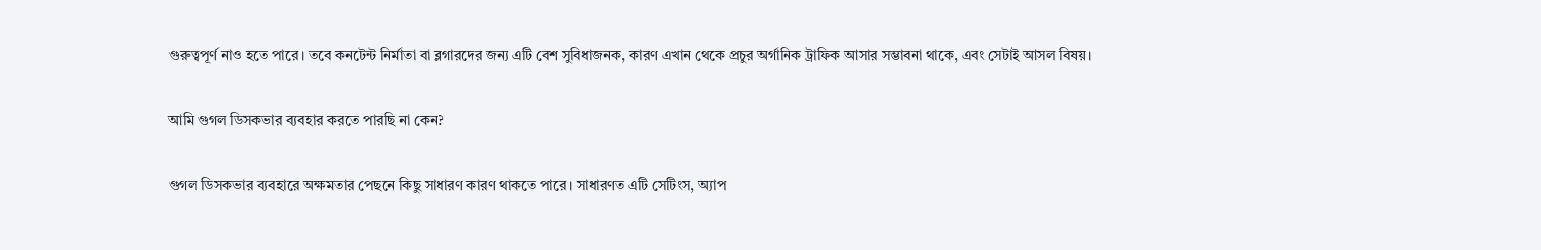গুরুত্বপূর্ণ নাও হতে পারে। তবে কনটেন্ট নির্মাতা বা ব্লগারদের জন্য এটি বেশ সুবিধাজনক, কারণ এখান থেকে প্রচুর অর্গানিক ট্রাফিক আসার সম্ভাবনা থাকে, এবং সেটাই আসল বিষয়।

আমি গুগল ডিসকভার ব্যবহার করতে পারছি না কেন?

গুগল ডিসকভার ব্যবহারে অক্ষমতার পেছনে কিছু সাধারণ কারণ থাকতে পারে। সাধারণত এটি সেটিংস, অ্যাপ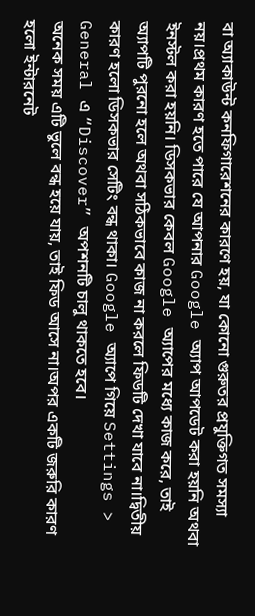বা অ্যাকাউন্ট কনফিগারেশনের কারণে হয়, যা কোনো গুরুতর প্রযুক্তিগত সমস্যা নয়।প্রথম কারণ হতে পারে যে আপনার Google অ্যাপ আপডেট করা হয়নি অথবা ইনস্টল করা হয়নি। ডিসকভার কেবল Google অ্যাপের মধ্যে কাজ করে, তাই অ্যাপটি পুরনো হলে অথবা সঠিকভাবে কাজ না করলে ফিডটি দেখা যাবে না।দ্বিতীয় কারণ হলো ডিসকভার সেটিং বন্ধ থাকা। Google অ্যাপে গিয়ে Settings > General এ “Discover” অপশনটি চালু থাকতে হবে।
অনেক সময় এটি ভুলে বন্ধ হয়ে যায়, তাই ফিড আসে না।অপর একটি জরুরি কারণ হলো ইন্টারনেট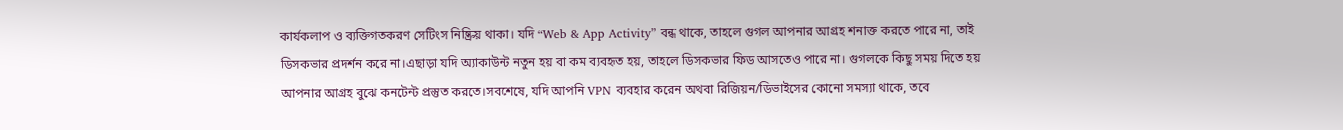কার্যকলাপ ও ব্যক্তিগতকরণ সেটিংস নিষ্ক্রিয় থাকা। যদি “Web & App Activity” বন্ধ থাকে, তাহলে গুগল আপনার আগ্রহ শনাক্ত করতে পারে না, তাই ডিসকভার প্রদর্শন করে না।এছাড়া যদি অ্যাকাউন্ট নতুন হয় বা কম ব্যবহৃত হয়, তাহলে ডিসকভার ফিড আসতেও পারে না। গুগলকে কিছু সময় দিতে হয় আপনার আগ্রহ বুঝে কনটেন্ট প্রস্তুত করতে।সবশেষে, যদি আপনি VPN ব্যবহার করেন অথবা রিজিয়ন/ডিভাইসের কোনো সমস্যা থাকে, তবে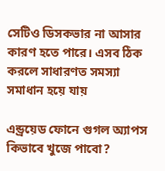সেটিও ডিসকভার না আসার কারণ হতে পারে। এসব ঠিক করলে সাধারণত সমস্যা সমাধান হয়ে যায়

এন্ড্রয়েড ফোনে গুগল অ্যাপস কিভাবে খুজে পাবো?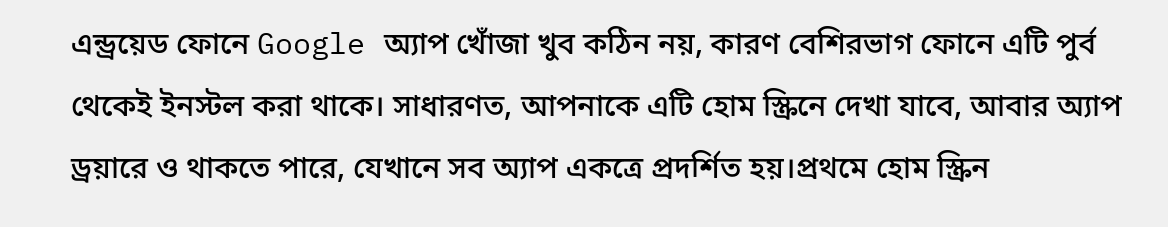এন্ড্রয়েড ফোনে Google অ্যাপ খোঁজা খুব কঠিন নয়, কারণ বেশিরভাগ ফোনে এটি পুর্ব থেকেই ইনস্টল করা থাকে। সাধারণত, আপনাকে এটি হোম স্ক্রিনে দেখা যাবে, আবার অ্যাপ ড্রয়ারে ও থাকতে পারে, যেখানে সব অ্যাপ একত্রে প্রদর্শিত হয়।প্রথমে হোম স্ক্রিন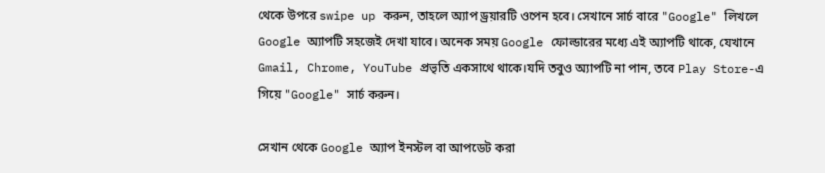থেকে উপরে swipe up করুন, তাহলে অ্যাপ ড্রয়ারটি ওপেন হবে। সেখানে সার্চ বারে "Google" লিখলে Google অ্যাপটি সহজেই দেখা যাবে। অনেক সময় Google ফোল্ডারের মধ্যে এই অ্যাপটি থাকে, যেখানে Gmail, Chrome, YouTube প্রভৃতি একসাথে থাকে।যদি তবুও অ্যাপটি না পান, তবে Play Store-এ গিয়ে "Google" সার্চ করুন।

সেখান থেকে Google অ্যাপ ইনস্টল বা আপডেট করা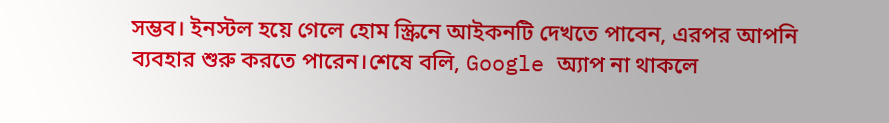সম্ভব। ইনস্টল হয়ে গেলে হোম স্ক্রিনে আইকনটি দেখতে পাবেন, এরপর আপনি ব্যবহার শুরু করতে পারেন।শেষে বলি, Google অ্যাপ না থাকলে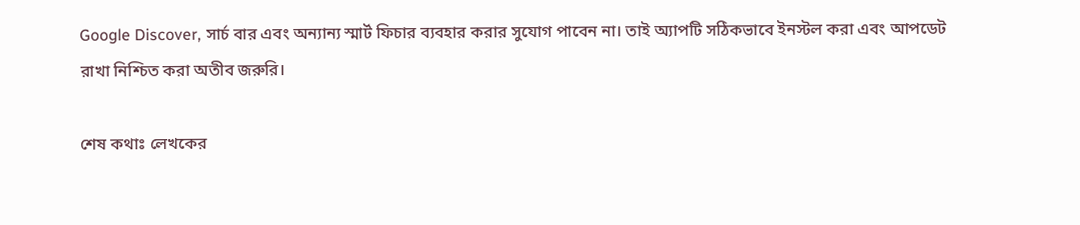Google Discover, সার্চ বার এবং অন্যান্য স্মার্ট ফিচার ব্যবহার করার সুযোগ পাবেন না। তাই অ্যাপটি সঠিকভাবে ইনস্টল করা এবং আপডেট রাখা নিশ্চিত করা অতীব জরুরি।

শেষ কথাঃ লেখকের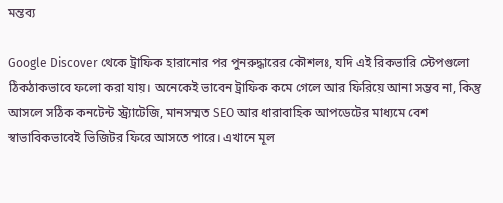মন্তব্য

Google Discover থেকে ট্রাফিক হারানোর পর পুনরুদ্ধারের কৌশলঃ, যদি এই রিকভারি স্টেপগুলো ঠিকঠাকভাবে ফলো করা যায়। অনেকেই ভাবেন ট্রাফিক কমে গেলে আর ফিরিয়ে আনা সম্ভব না, কিন্তু আসলে সঠিক কনটেন্ট স্ট্র্যাটেজি, মানসম্মত SEO আর ধারাবাহিক আপডেটের মাধ্যমে বেশ স্বাভাবিকভাবেই ভিজিটর ফিরে আসতে পারে। এখানে মূল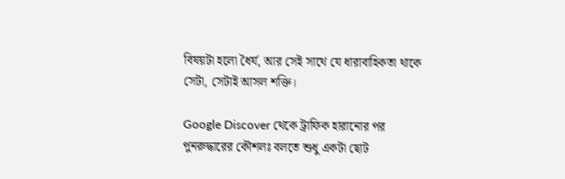বিষয়টা হলো ধৈর্য, আর সেই সাথে যে ধারাবাহিকতা থাকে সেটা, সেটাই আসল শক্তি।

Google Discover থেকে ট্রাফিক হারানোর পর পুনরুদ্ধারের কৌশলঃ বলতে শুধু একটা ছোট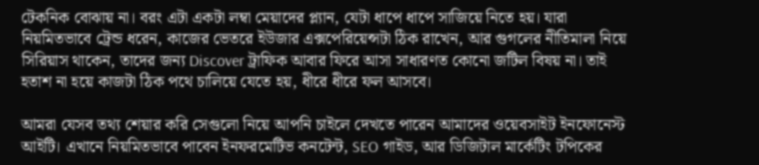টেকনিক বোঝায় না। বরং এটা একটা লম্বা মেয়াদের প্ল্যান, যেটা ধাপে ধাপে সাজিয়ে নিতে হয়। যারা নিয়মিতভাবে ট্রেন্ড ধরেন, কাজের ভেতরে ইউজার এক্সপেরিয়েন্সটা ঠিক রাখেন, আর গুগলের নীতিমালা নিয়ে সিরিয়াস থাকেন, তাদের জন্য Discover ট্রাফিক আবার ফিরে আসা সাধারণত কোনো জটিল বিষয় না। তাই হতাশ না হয়ে কাজটা ঠিক পথে চালিয়ে যেতে হয়, ধীরে ধীরে ফল আসবে।

আমরা যেসব তথ্য শেয়ার করি সেগুলো নিয়ে আপনি চাইলে দেখতে পারেন আমাদের ওয়েবসাইট ইনফোনেস্ট আইটি। এখানে নিয়মিতভাবে পাবেন ইনফরমেটিভ কনটেন্ট, SEO গাইড, আর ডিজিটাল মার্কেটিং টপিকের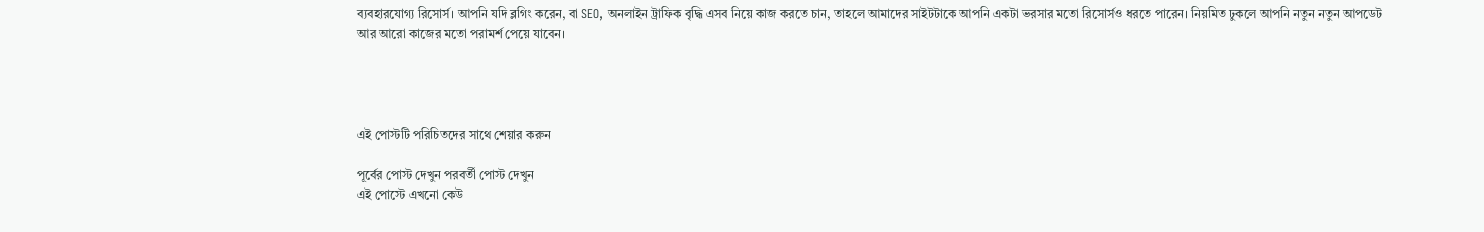ব্যবহারযোগ্য রিসোর্স। আপনি যদি ব্লগিং করেন, বা SEO, অনলাইন ট্রাফিক বৃদ্ধি এসব নিয়ে কাজ করতে চান, তাহলে আমাদের সাইটটাকে আপনি একটা ভরসার মতো রিসোর্সও ধরতে পারেন। নিয়মিত ঢুকলে আপনি নতুন নতুন আপডেট আর আরো কাজের মতো পরামর্শ পেয়ে যাবেন।




এই পোস্টটি পরিচিতদের সাথে শেয়ার করুন

পূর্বের পোস্ট দেখুন পরবর্তী পোস্ট দেখুন
এই পোস্টে এখনো কেউ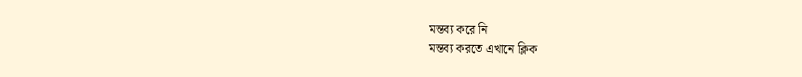মন্তব্য করে নি
মন্তব্য করতে এখানে ক্লিক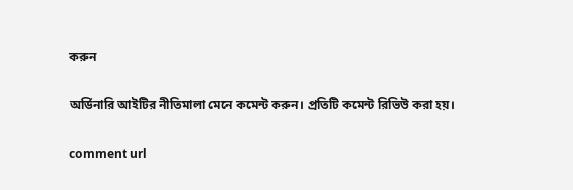করুন

অর্ডিনারি আইটির নীতিমালা মেনে কমেন্ট করুন। প্রতিটি কমেন্ট রিভিউ করা হয়।

comment url